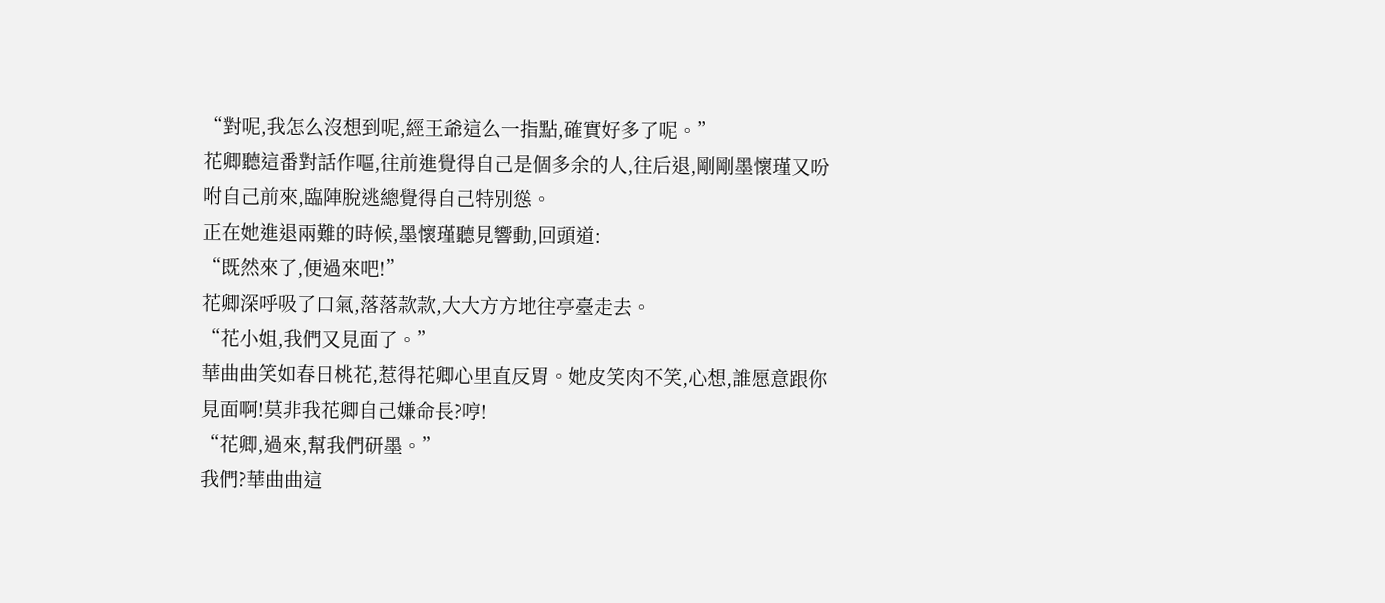“對呢,我怎么沒想到呢,經王爺這么一指點,確實好多了呢。”
花卿聽這番對話作嘔,往前進覺得自己是個多余的人,往后退,剛剛墨懷瑾又吩咐自己前來,臨陣脫逃總覺得自己特別慫。
正在她進退兩難的時候,墨懷瑾聽見響動,回頭道:
“既然來了,便過來吧!”
花卿深呼吸了口氣,落落款款,大大方方地往亭臺走去。
“花小姐,我們又見面了。”
華曲曲笑如春日桃花,惹得花卿心里直反胃。她皮笑肉不笑,心想,誰愿意跟你見面啊!莫非我花卿自己嫌命長?哼!
“花卿,過來,幫我們研墨。”
我們?華曲曲這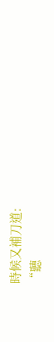時候又補刀道:
“聽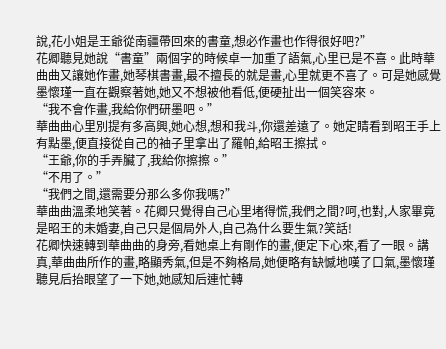說,花小姐是王爺從南疆帶回來的書童,想必作畫也作得很好吧?”
花卿聽見她說“書童”兩個字的時候卓一加重了語氣,心里已是不喜。此時華曲曲又讓她作畫,她琴棋書畫,最不擅長的就是畫,心里就更不喜了。可是她感覺墨懷瑾一直在觀察著她,她又不想被他看低,便硬扯出一個笑容來。
“我不會作畫,我給你們研墨吧。”
華曲曲心里別提有多高興,她心想,想和我斗,你還差遠了。她定睛看到昭王手上有點墨,便直接從自己的袖子里拿出了羅帕,給昭王擦拭。
“王爺,你的手弄臟了,我給你擦擦。”
“不用了。”
“我們之間,還需要分那么多你我嗎?”
華曲曲溫柔地笑著。花卿只覺得自己心里堵得慌,我們之間?呵,也對,人家畢竟是昭王的未婚妻,自己只是個局外人,自己為什么要生氣?笑話!
花卿快速轉到華曲曲的身旁,看她桌上有剛作的畫,便定下心來,看了一眼。講真,華曲曲所作的畫,略顯秀氣,但是不夠格局,她便略有缺憾地嘆了口氣,墨懷瑾聽見后抬眼望了一下她,她感知后連忙轉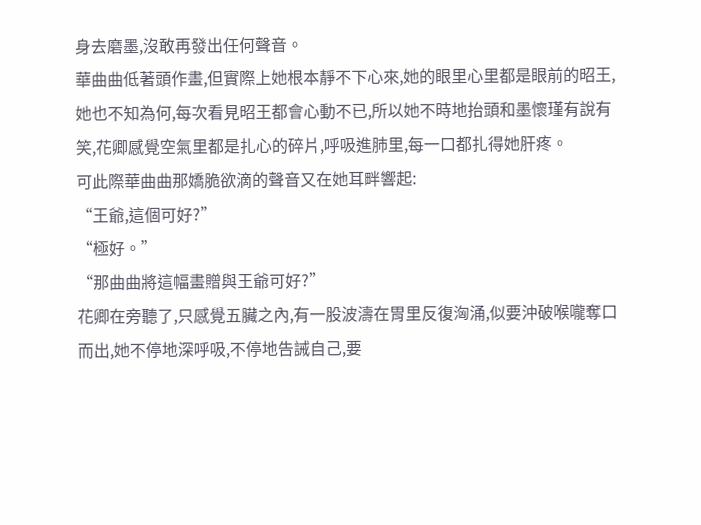身去磨墨,沒敢再發出任何聲音。
華曲曲低著頭作畫,但實際上她根本靜不下心來,她的眼里心里都是眼前的昭王,她也不知為何,每次看見昭王都會心動不已,所以她不時地抬頭和墨懷瑾有說有笑,花卿感覺空氣里都是扎心的碎片,呼吸進肺里,每一口都扎得她肝疼。
可此際華曲曲那嬌脆欲滴的聲音又在她耳畔響起:
“王爺,這個可好?”
“極好。”
“那曲曲將這幅畫贈與王爺可好?”
花卿在旁聽了,只感覺五臟之內,有一股波濤在胃里反復洶涌,似要沖破喉嚨奪口而出,她不停地深呼吸,不停地告誡自己,要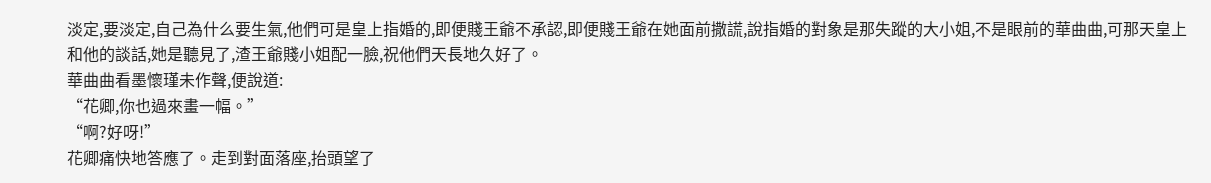淡定,要淡定,自己為什么要生氣,他們可是皇上指婚的,即便賤王爺不承認,即便賤王爺在她面前撒謊,說指婚的對象是那失蹤的大小姐,不是眼前的華曲曲,可那天皇上和他的談話,她是聽見了,渣王爺賤小姐配一臉,祝他們天長地久好了。
華曲曲看墨懷瑾未作聲,便說道:
“花卿,你也過來畫一幅。”
“啊?好呀!”
花卿痛快地答應了。走到對面落座,抬頭望了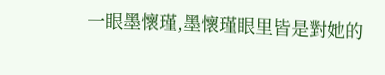一眼墨懷瑾,墨懷瑾眼里皆是對她的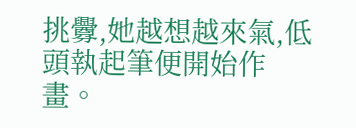挑釁,她越想越來氣,低頭執起筆便開始作畫。